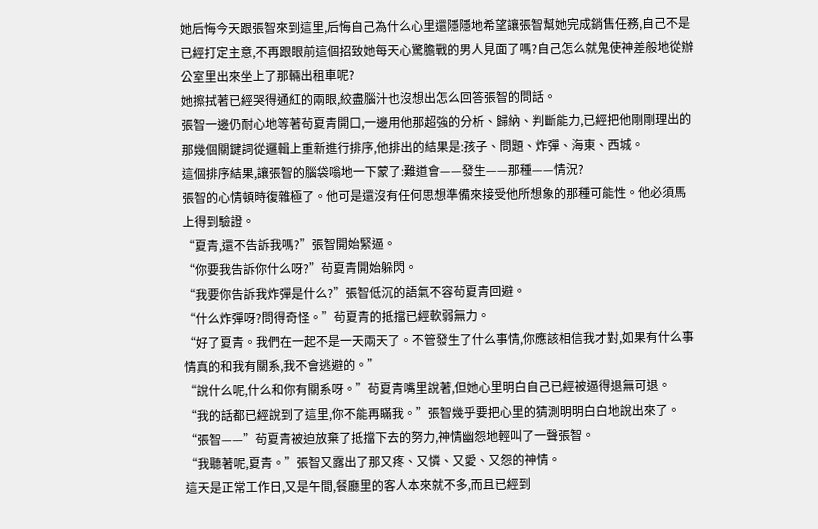她后悔今天跟張智來到這里,后悔自己為什么心里還隱隱地希望讓張智幫她完成銷售任務,自己不是已經打定主意,不再跟眼前這個招致她每天心驚膽戰的男人見面了嗎?自己怎么就鬼使神差般地從辦公室里出來坐上了那輛出租車呢?
她擦拭著已經哭得通紅的兩眼,絞盡腦汁也沒想出怎么回答張智的問話。
張智一邊仍耐心地等著茍夏青開口,一邊用他那超強的分析、歸納、判斷能力,已經把他剛剛理出的那幾個關鍵詞從邏輯上重新進行排序,他排出的結果是:孩子、問題、炸彈、海東、西城。
這個排序結果,讓張智的腦袋嗡地一下蒙了:難道會——發生——那種——情況?
張智的心情頓時復雜極了。他可是還沒有任何思想準備來接受他所想象的那種可能性。他必須馬上得到驗證。
“夏青,還不告訴我嗎?”張智開始緊逼。
“你要我告訴你什么呀?”茍夏青開始躲閃。
“我要你告訴我炸彈是什么?”張智低沉的語氣不容茍夏青回避。
“什么炸彈呀?問得奇怪。”茍夏青的抵擋已經軟弱無力。
“好了夏青。我們在一起不是一天兩天了。不管發生了什么事情,你應該相信我才對,如果有什么事情真的和我有關系,我不會逃避的。”
“說什么呢,什么和你有關系呀。”茍夏青嘴里說著,但她心里明白自己已經被逼得退無可退。
“我的話都已經說到了這里,你不能再瞞我。”張智幾乎要把心里的猜測明明白白地說出來了。
“張智——”茍夏青被迫放棄了抵擋下去的努力,神情幽怨地輕叫了一聲張智。
“我聽著呢,夏青。”張智又露出了那又疼、又憐、又愛、又怨的神情。
這天是正常工作日,又是午間,餐廳里的客人本來就不多,而且已經到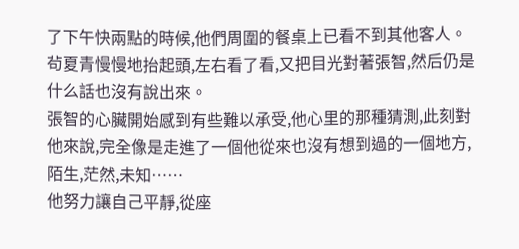了下午快兩點的時候,他們周圍的餐桌上已看不到其他客人。
茍夏青慢慢地抬起頭,左右看了看,又把目光對著張智,然后仍是什么話也沒有說出來。
張智的心臟開始感到有些難以承受,他心里的那種猜測,此刻對他來說,完全像是走進了一個他從來也沒有想到過的一個地方,陌生,茫然,未知……
他努力讓自己平靜,從座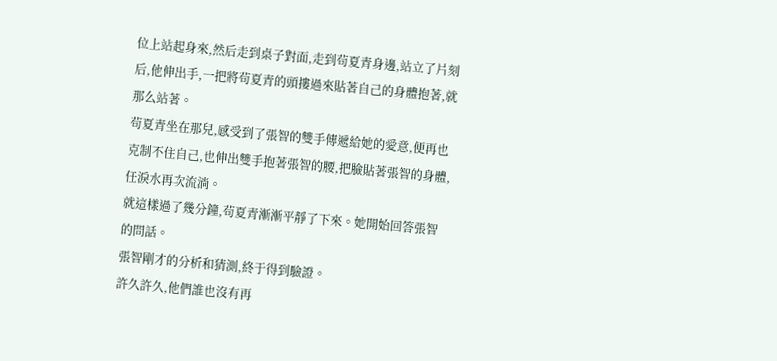位上站起身來,然后走到桌子對面,走到茍夏青身邊,站立了片刻后,他伸出手,一把將茍夏青的頭摟過來貼著自己的身體抱著,就那么站著。
茍夏青坐在那兒,感受到了張智的雙手傳遞給她的愛意,便再也克制不住自己,也伸出雙手抱著張智的腰,把臉貼著張智的身體,任淚水再次流淌。
就這樣過了幾分鐘,茍夏青漸漸平靜了下來。她開始回答張智的問話。
張智剛才的分析和猜測,終于得到驗證。
許久許久,他們誰也沒有再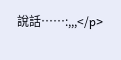說話……:,,,</p>